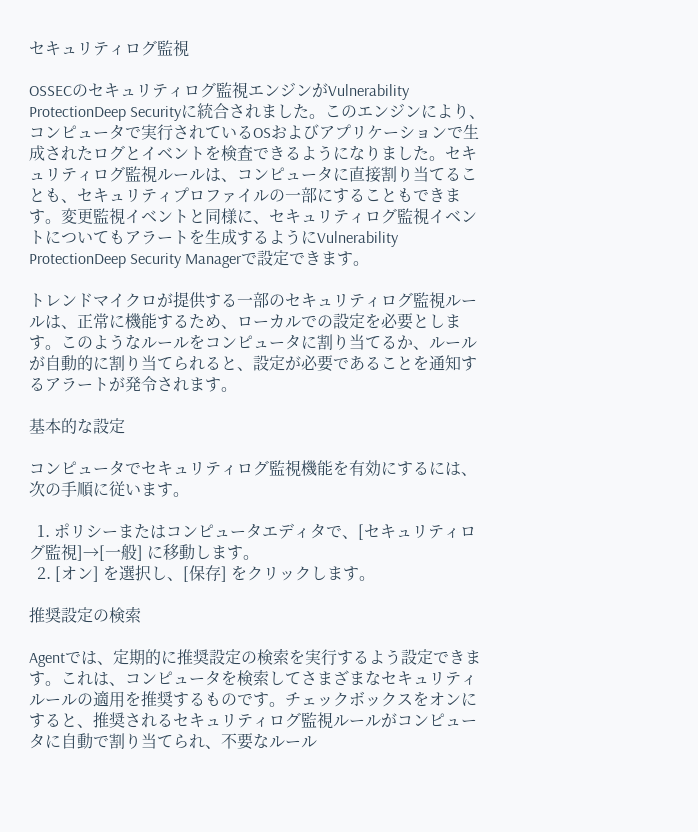セキュリティログ監視

OSSECのセキュリティログ監視エンジンがVulnerability ProtectionDeep Securityに統合されました。このエンジンにより、コンピュータで実行されているOSおよびアプリケーションで生成されたログとイベントを検査できるようになりました。セキュリティログ監視ルールは、コンピュータに直接割り当てることも、セキュリティプロファイルの一部にすることもできます。変更監視イベントと同様に、セキュリティログ監視イベントについてもアラートを生成するようにVulnerability ProtectionDeep Security Managerで設定できます。

トレンドマイクロが提供する一部のセキュリティログ監視ルールは、正常に機能するため、ローカルでの設定を必要とします。このようなルールをコンピュータに割り当てるか、ルールが自動的に割り当てられると、設定が必要であることを通知するアラートが発令されます。

基本的な設定

コンピュータでセキュリティログ監視機能を有効にするには、次の手順に従います。

  1. ポリシーまたはコンピュータエディタで、[セキュリティログ監視]→[一般] に移動します。
  2. [オン] を選択し、[保存] をクリックします。

推奨設定の検索

Agentでは、定期的に推奨設定の検索を実行するよう設定できます。これは、コンピュータを検索してさまざまなセキュリティルールの適用を推奨するものです。チェックボックスをオンにすると、推奨されるセキュリティログ監視ルールがコンピュータに自動で割り当てられ、不要なルール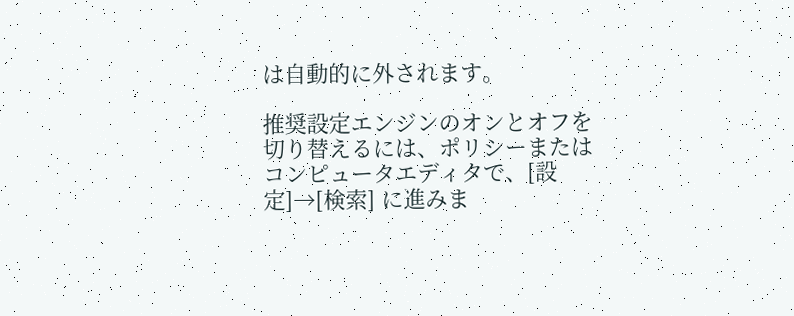は自動的に外されます。

推奨設定エンジンのオンとオフを切り替えるには、ポリシーまたはコンピュータエディタで、[設定]→[検索] に進みま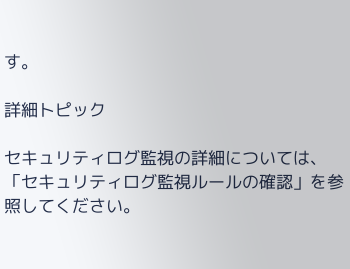す。

詳細トピック

セキュリティログ監視の詳細については、「セキュリティログ監視ルールの確認」を参照してください。